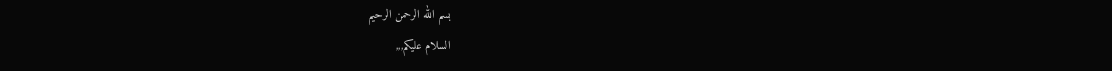بسم الله الرحمن الرحيم
السلام عليكم,,,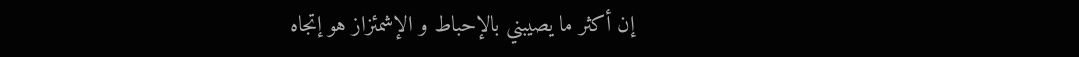إن أكثر ما يصيبني بالإحباط و الإشمئزاز هو إتجاه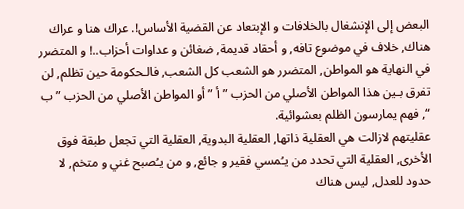البعض إلى الإنشغال بالخلافات و الإبتعاد عن القضية الأساس!. عراك هنا و عراك هناك, خلاف في موضوع تافه, و أحقاد قديمة, ضغائن و عداوات أحزاب..! و المتضرر في النهاية هو المواطن, المتضرر هو الشعب كل الشعب, فالـحكومة حين تظلم, لن تفرق بـين هذا المواطن الأصلي من الحزب ” أ ” أو المواطن الأصلي من الحزب ” ب “, فهم يمارسون الظلم بعشوائية.
عقليتهم لازالت هي العقلية ذاتها, العقلية البدوية, العقلية التي تجعل طبقة فوق الأخرى, العقلية التي تحدد من يـُمسي فقير و جائع, و من يـُصبح غني و متخم, لا حدود للعدل, ليس هناك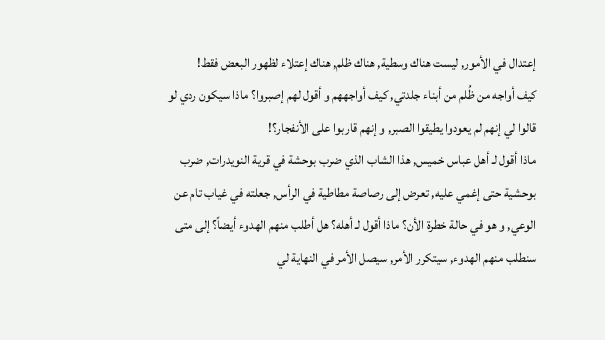إعتدال في الأمور, ليست هناك وسطية, هناك ظلم, هناك إعتلاء لظهور البعض فقط!
كيف أواجه من ظُلم من أبناء جلدتي, كيف أواجههم و أقول لهم إصبروا؟ ماذا سيكون ردي لو قالوا لي إنهم لم يعودوا يطيقوا الصبر, و إنهم قاربوا على الأنفجار؟!
ماذا أقول لـ أهل عباس خميس, هذا الشاب الذي ضرب بوحشة في قرية النويدرات, ضرب بوحشية حتى إغمي عليه, تعرض إلى رصاصة مطاطية في الرأس, جعلته في غياب تام عن الوعي, و هو في حالة خطرة الأن؟ ماذا أقول لـ أهله؟ هل أطلب منهم الهدوء أيضاً؟ إلى متى سنطلب منهم الهدوء, سيتكرر الأمر, سيصل الأمر في النهاية لي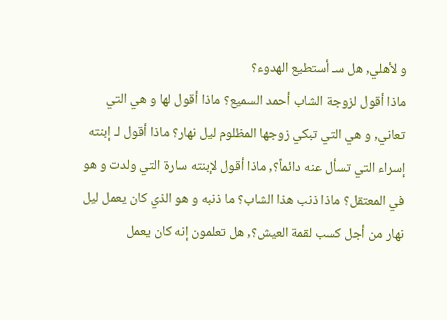و لأهلي, هل سـ أستطيع الهدوء؟
ماذا أقول لزوجة الشاب أحمد السميع؟ ماذا أقول لها و هي التي تعاني, و هي التي تبكي زوجها المظلوم ليل نهار؟ ماذا أقول لـ إبنته إسراء التي تسأل عنه دائماً؟, ماذا أقول لإبنته سارة التي ولدت و هو في المعتقل؟ ماذا ذنب هذا الشاب؟ ما ذنبه و هو الذي كان يعمل ليل نهار من أجل كسب لقمة العيش؟, هل تعلمون إنه كان يعمل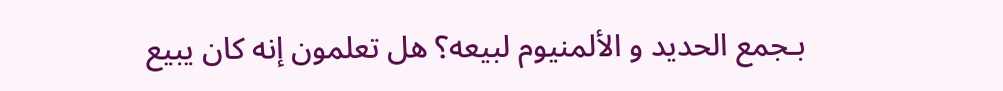بـجمع الحديد و الألمنيوم لبيعه؟ هل تعلمون إنه كان يبيع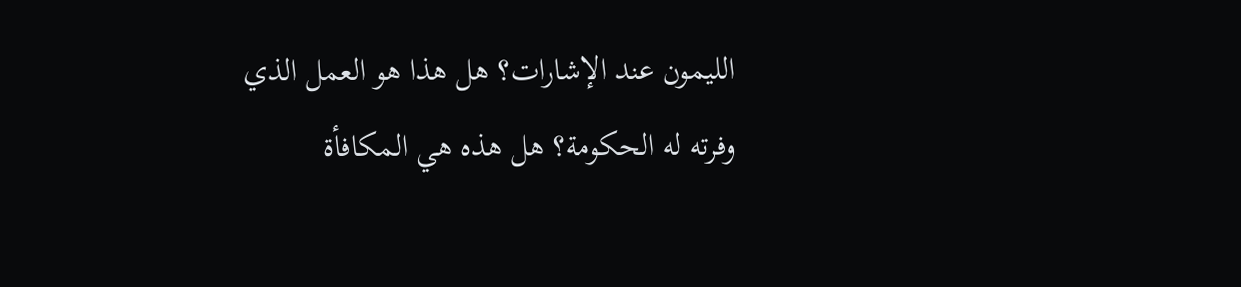الليمون عند الإشارات؟ هل هذا هو العمل الذي وفرته له الحكومة؟ هل هذه هي المكافأة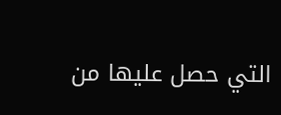التي حصل عليها من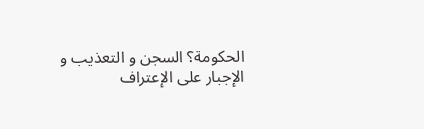الحكومة؟ السجن و التعذيب و الإجبار على الإعتراف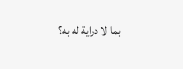بما لا دراية له به؟